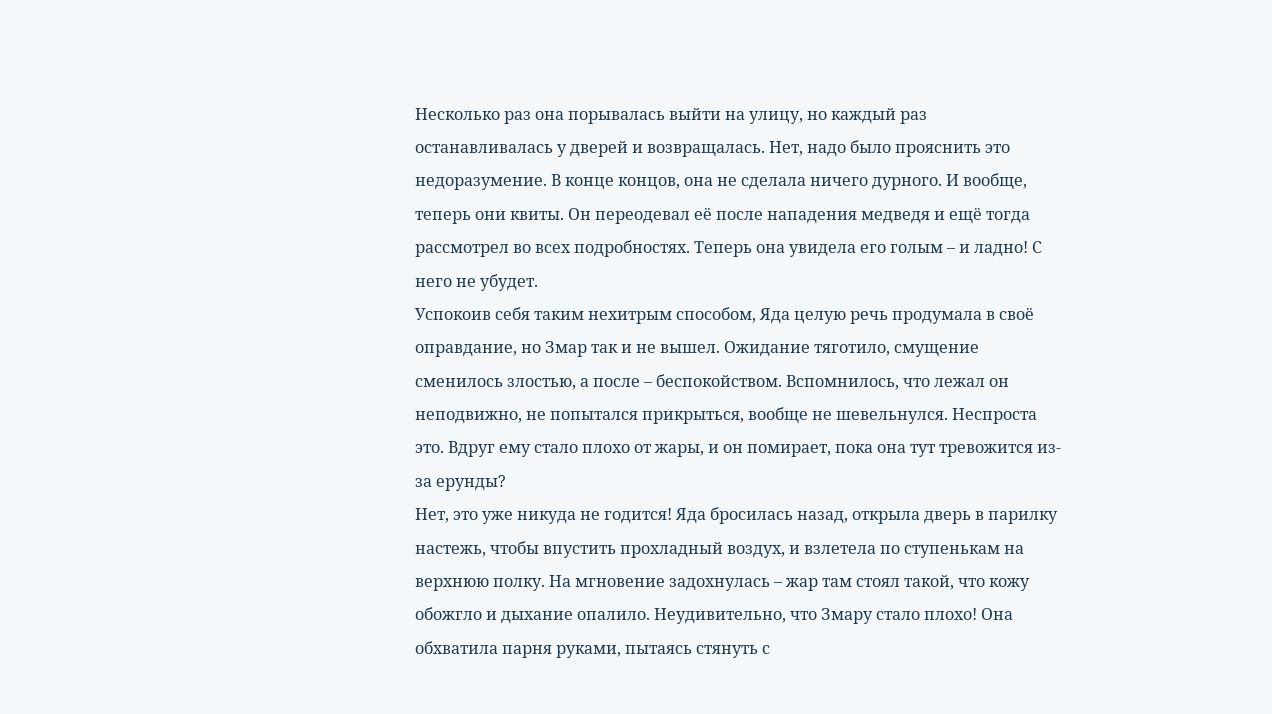Несколько раз она порывалась выйти на улицу, но каждый раз останавливалась у дверей и возвращалась. Нет, надо было прояснить это недоразумение. В конце концов, она не сделала ничего дурного. И вообще, теперь они квиты. Он переодевал её после нападения медведя и ещё тогда рассмотрел во всех подробностях. Теперь она увидела его голым – и ладно! С него не убудет.
Успокоив себя таким нехитрым способом, Яда целую речь продумала в своё оправдание, но Змар так и не вышел. Ожидание тяготило, смущение сменилось злостью, а после – беспокойством. Вспомнилось, что лежал он неподвижно, не попытался прикрыться, вообще не шевельнулся. Неспроста это. Вдруг ему стало плохо от жары, и он помирает, пока она тут тревожится из-за ерунды?
Нет, это уже никуда не годится! Яда бросилась назад, открыла дверь в парилку настежь, чтобы впустить прохладный воздух, и взлетела по ступенькам на верхнюю полку. На мгновение задохнулась – жар там стоял такой, что кожу обожгло и дыхание опалило. Неудивительно, что Змару стало плохо! Она обхватила парня руками, пытаясь стянуть с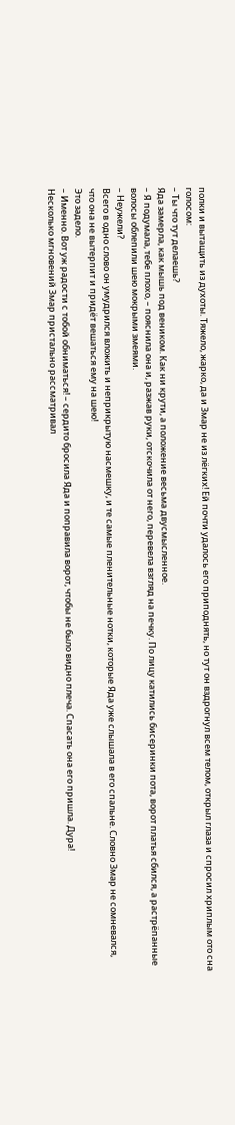полки и вытащить из духоты. Тяжело, жарко, да и Змар не из лёгких! Ей почти удалось его приподнять, но тут он вздрогнул всем телом, открыл глаза и спросил хриплым ото сна голосом:
– Ты что тут делаешь?
Яда замерла, как мышь под веником. Как ни крути, а положение весьма двусмысленное.
– Я подумала, тебе плохо, – пояснила она и, разжав руки, отскочила от него, перевела взгляд на печку. По лицу катились бисеринки пота, ворот платья сбился, а растрёпанные волосы облепили шею мокрыми змеями.
– Неужели?
Всего в одно слово он умудрился вложить и неприкрытую насмешку, и те самые пленительные нотки, которые Яда уже слышала в его спальне. Словно Змар не сомневался, что она не вытерпит и придёт вешаться ему на шею!
Это задело.
– Именно. Вот уж радости с тобой обниматься! – сердито бросила Яда и поправила ворот, чтобы не было видно плеча. Спасать она его пришла. Дура!
Несколько мгновений Змар пристально рассматривал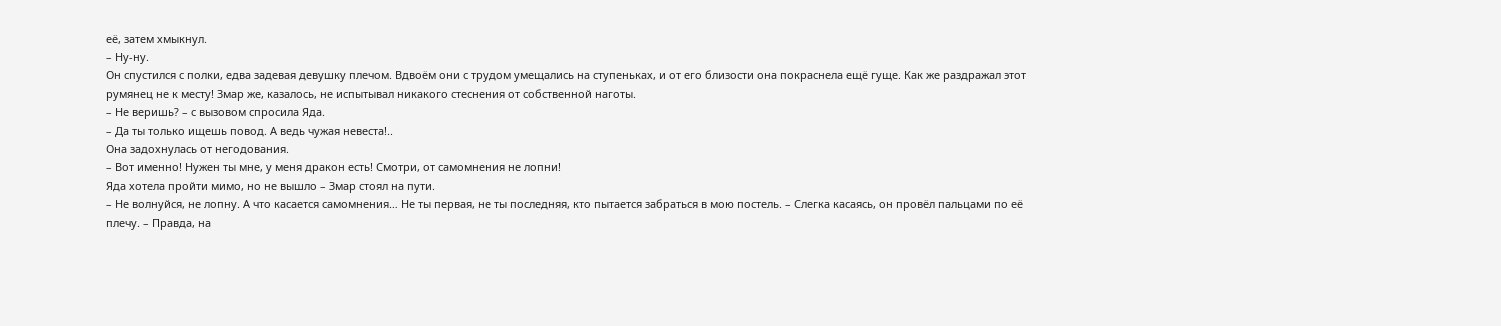её, затем хмыкнул.
– Ну-ну.
Он спустился с полки, едва задевая девушку плечом. Вдвоём они с трудом умещались на ступеньках, и от его близости она покраснела ещё гуще. Как же раздражал этот румянец не к месту! Змар же, казалось, не испытывал никакого стеснения от собственной наготы.
– Не веришь? – с вызовом спросила Яда.
– Да ты только ищешь повод. А ведь чужая невеста!..
Она задохнулась от негодования.
– Вот именно! Нужен ты мне, у меня дракон есть! Смотри, от самомнения не лопни!
Яда хотела пройти мимо, но не вышло – Змар стоял на пути.
– Не волнуйся, не лопну. А что касается самомнения… Не ты первая, не ты последняя, кто пытается забраться в мою постель. – Слегка касаясь, он провёл пальцами по её плечу. – Правда, на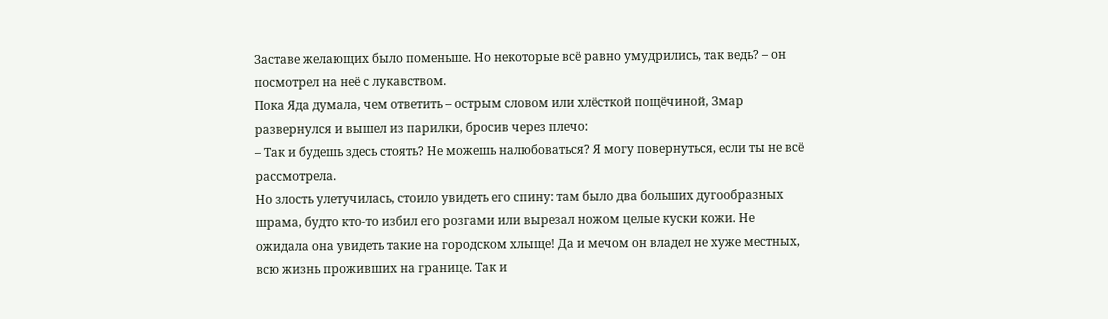Заставе желающих было поменьше. Но некоторые всё равно умудрились, так ведь? – он посмотрел на неё с лукавством.
Пока Яда думала, чем ответить – острым словом или хлёсткой пощёчиной, Змар развернулся и вышел из парилки, бросив через плечо:
– Так и будешь здесь стоять? Не можешь налюбоваться? Я могу повернуться, если ты не всё рассмотрела.
Но злость улетучилась, стоило увидеть его спину: там было два больших дугообразных шрама, будто кто-то избил его розгами или вырезал ножом целые куски кожи. Не ожидала она увидеть такие на городском хлыще! Да и мечом он владел не хуже местных, всю жизнь проживших на границе. Так и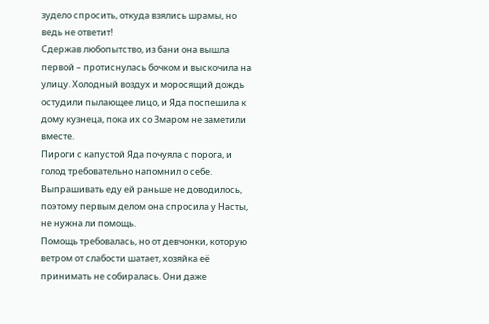зудело спросить, откуда взялись шрамы, но ведь не ответит!
Сдержав любопытство, из бани она вышла первой – протиснулась бочком и выскочила на улицу. Холодный воздух и моросящий дождь остудили пылающее лицо, и Яда поспешила к дому кузнеца, пока их со Змаром не заметили вместе.
Пироги с капустой Яда почуяла с порога, и голод требовательно напомнил о себе. Выпрашивать еду ей раньше не доводилось, поэтому первым делом она спросила у Насты, не нужна ли помощь.
Помощь требовалась, но от девчонки, которую ветром от слабости шатает, хозяйка её принимать не собиралась. Они даже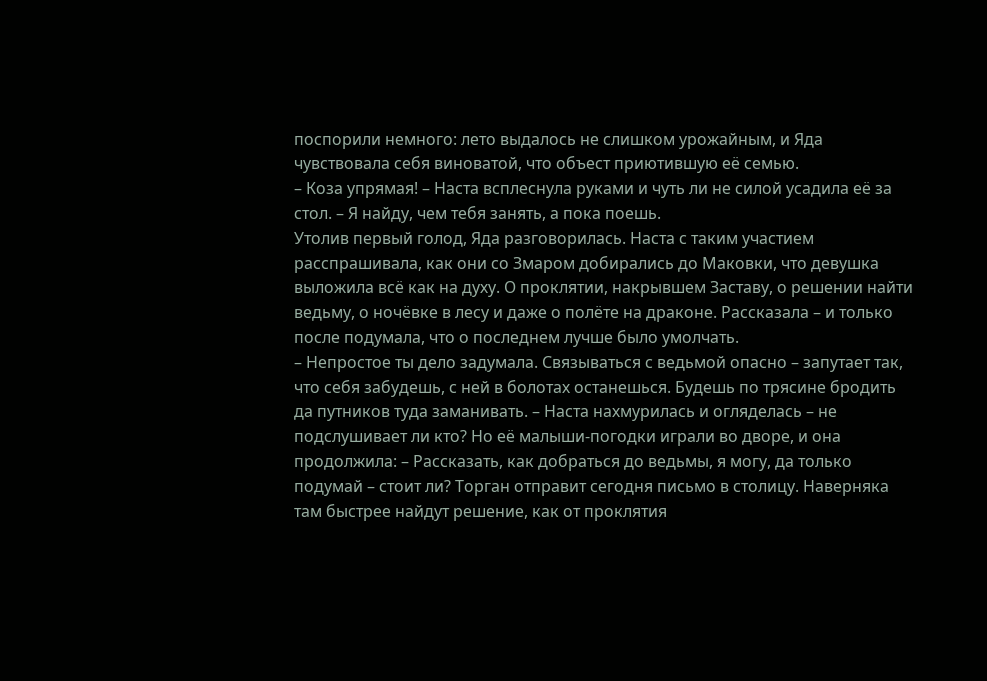поспорили немного: лето выдалось не слишком урожайным, и Яда чувствовала себя виноватой, что объест приютившую её семью.
– Коза упрямая! – Наста всплеснула руками и чуть ли не силой усадила её за стол. – Я найду, чем тебя занять, а пока поешь.
Утолив первый голод, Яда разговорилась. Наста с таким участием расспрашивала, как они со Змаром добирались до Маковки, что девушка выложила всё как на духу. О проклятии, накрывшем Заставу, о решении найти ведьму, о ночёвке в лесу и даже о полёте на драконе. Рассказала – и только после подумала, что о последнем лучше было умолчать.
– Непростое ты дело задумала. Связываться с ведьмой опасно – запутает так, что себя забудешь, с ней в болотах останешься. Будешь по трясине бродить да путников туда заманивать. – Наста нахмурилась и огляделась – не подслушивает ли кто? Но её малыши-погодки играли во дворе, и она продолжила: – Рассказать, как добраться до ведьмы, я могу, да только подумай – стоит ли? Торган отправит сегодня письмо в столицу. Наверняка там быстрее найдут решение, как от проклятия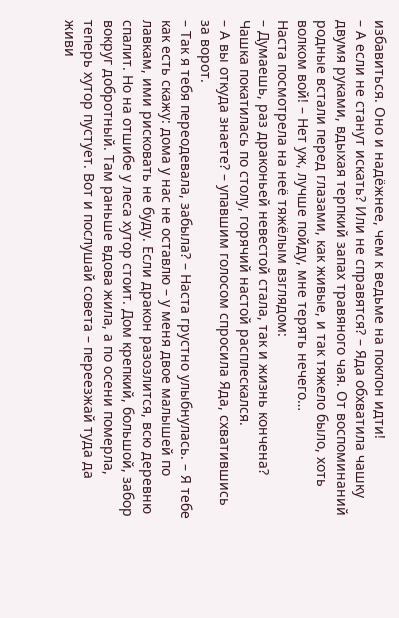избавиться. Оно и надёжнее, чем к ведьме на поклон идти!
– А если не станут искать? Или не справятся? – Яда обхватила чашку двумя руками, вдыхая терпкий запах травяного чая. От воспоминаний родные встали перед глазами, как живые, и так тяжело было, хоть волком вой! – Нет уж, лучше пойду, мне терять нечего…
Наста посмотрела на неё тяжёлым взглядом:
– Думаешь, раз драконьей невестой стала, так и жизнь кончена?
Чашка покатилась по столу, горячий настой расплескался.
– А вы откуда знаете? – упавшим голосом спросила Яда, схватившись за ворот.
– Так я тебя переодевала, забыла? – Наста грустно улыбнулась. – Я тебе как есть скажу: дома у нас не оставлю – у меня двое малышей по лавкам, ими рисковать не буду. Если дракон разозлится, всю деревню спалит. Но на отшибе у леса хутор стоит. Дом крепкий, большой, забор вокруг добротный. Там раньше вдова жила, а по осени померла, теперь хутор пустует. Вот и послушай совета – переезжай туда да живи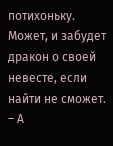потихоньку. Может, и забудет дракон о своей невесте, если найти не сможет.
– А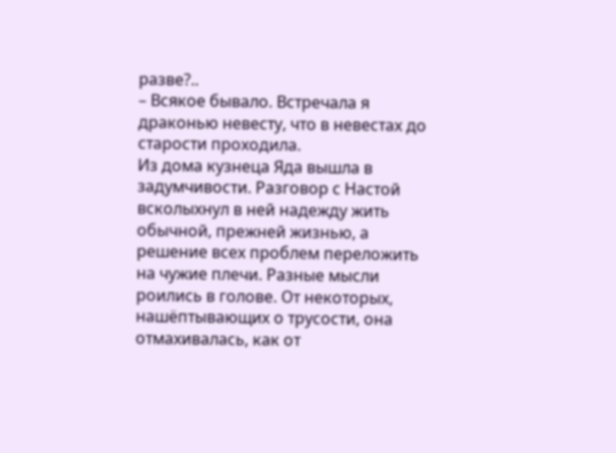разве?..
– Всякое бывало. Встречала я драконью невесту, что в невестах до старости проходила.
Из дома кузнеца Яда вышла в задумчивости. Разговор с Настой всколыхнул в ней надежду жить обычной, прежней жизнью, а решение всех проблем переложить на чужие плечи. Разные мысли роились в голове. От некоторых, нашёптывающих о трусости, она отмахивалась, как от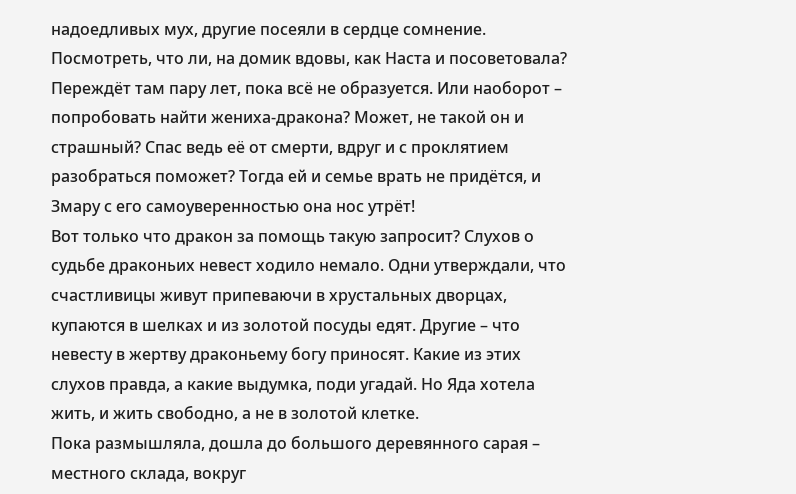надоедливых мух, другие посеяли в сердце сомнение. Посмотреть, что ли, на домик вдовы, как Наста и посоветовала? Переждёт там пару лет, пока всё не образуется. Или наоборот – попробовать найти жениха-дракона? Может, не такой он и страшный? Спас ведь её от смерти, вдруг и с проклятием разобраться поможет? Тогда ей и семье врать не придётся, и Змару с его самоуверенностью она нос утрёт!
Вот только что дракон за помощь такую запросит? Слухов о судьбе драконьих невест ходило немало. Одни утверждали, что счастливицы живут припеваючи в хрустальных дворцах, купаются в шелках и из золотой посуды едят. Другие – что невесту в жертву драконьему богу приносят. Какие из этих слухов правда, а какие выдумка, поди угадай. Но Яда хотела жить, и жить свободно, а не в золотой клетке.
Пока размышляла, дошла до большого деревянного сарая – местного склада, вокруг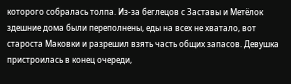которого собралась толпа. Из-за беглецов с Заставы и Метёлок здешние дома были переполнены, еды на всех не хватало, вот староста Маковки и разрешил взять часть общих запасов. Девушка пристроилась в конец очереди,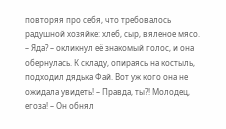повторяя про себя, что требовалось радушной хозяйке: хлеб, сыр, вяленое мясо.
– Яда? – окликнул её знакомый голос, и она обернулась. К складу, опираясь на костыль, подходил дядька Фай. Вот уж кого она не ожидала увидеть! – Правда, ты?! Молодец, егоза! – Он обнял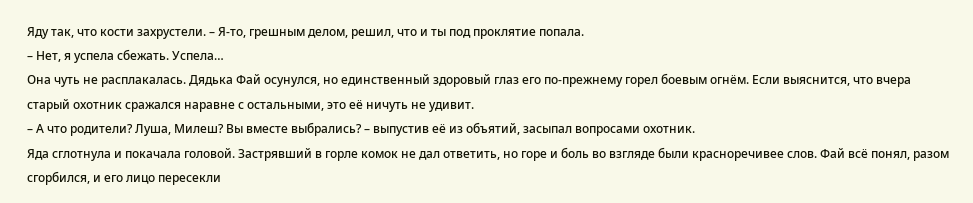Яду так, что кости захрустели. – Я-то, грешным делом, решил, что и ты под проклятие попала.
– Нет, я успела сбежать. Успела…
Она чуть не расплакалась. Дядька Фай осунулся, но единственный здоровый глаз его по-прежнему горел боевым огнём. Если выяснится, что вчера старый охотник сражался наравне с остальными, это её ничуть не удивит.
– А что родители? Луша, Милеш? Вы вместе выбрались? – выпустив её из объятий, засыпал вопросами охотник.
Яда сглотнула и покачала головой. Застрявший в горле комок не дал ответить, но горе и боль во взгляде были красноречивее слов. Фай всё понял, разом сгорбился, и его лицо пересекли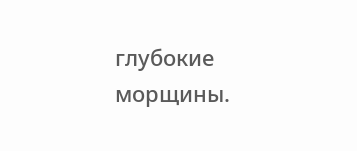глубокие морщины.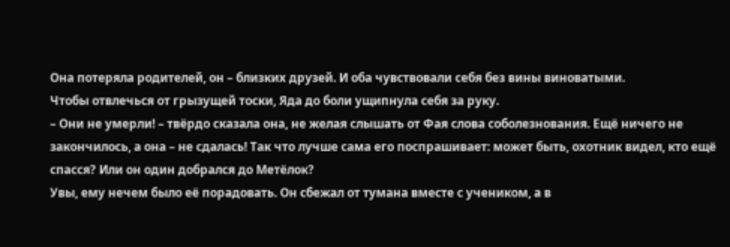Она потеряла родителей, он – близких друзей. И оба чувствовали себя без вины виноватыми.
Чтобы отвлечься от грызущей тоски, Яда до боли ущипнула себя за руку.
– Они не умерли! – твёрдо сказала она, не желая слышать от Фая слова соболезнования. Ещё ничего не закончилось, а она – не сдалась! Так что лучше сама его поспрашивает: может быть, охотник видел, кто ещё спасся? Или он один добрался до Метёлок?
Увы, ему нечем было её порадовать. Он сбежал от тумана вместе с учеником, а в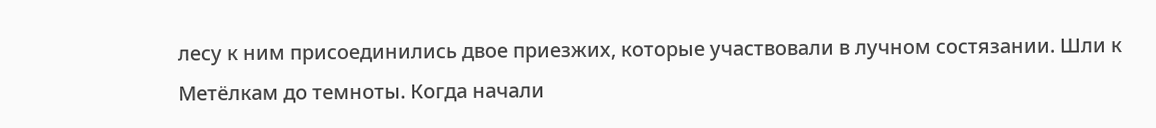лесу к ним присоединились двое приезжих, которые участвовали в лучном состязании. Шли к Метёлкам до темноты. Когда начали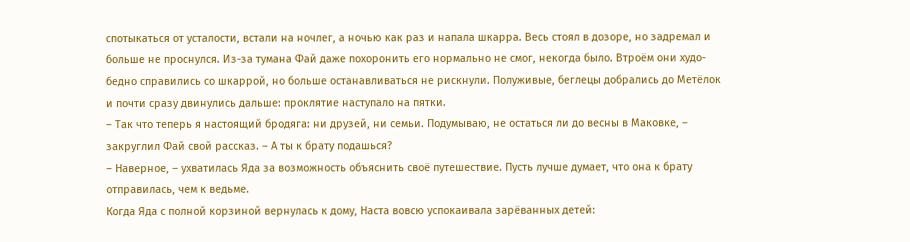спотыкаться от усталости, встали на ночлег, а ночью как раз и напала шкарра. Весь стоял в дозоре, но задремал и больше не проснулся. Из-за тумана Фай даже похоронить его нормально не смог, некогда было. Втроём они худо-бедно справились со шкаррой, но больше останавливаться не рискнули. Полуживые, беглецы добрались до Метёлок и почти сразу двинулись дальше: проклятие наступало на пятки.
– Так что теперь я настоящий бродяга: ни друзей, ни семьи. Подумываю, не остаться ли до весны в Маковке, – закруглил Фай свой рассказ. – А ты к брату подашься?
– Наверное, – ухватилась Яда за возможность объяснить своё путешествие. Пусть лучше думает, что она к брату отправилась, чем к ведьме.
Когда Яда с полной корзиной вернулась к дому, Наста вовсю успокаивала зарёванных детей: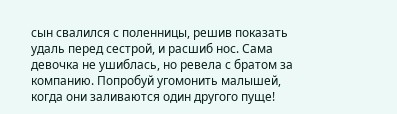сын свалился с поленницы, решив показать удаль перед сестрой, и расшиб нос. Сама девочка не ушиблась, но ревела с братом за компанию. Попробуй угомонить малышей, когда они заливаются один другого пуще!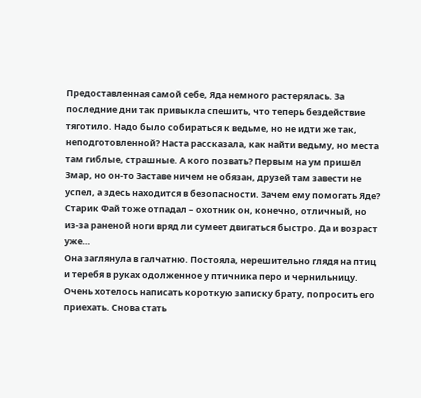Предоставленная самой себе, Яда немного растерялась. За последние дни так привыкла спешить, что теперь бездействие тяготило. Надо было собираться к ведьме, но не идти же так, неподготовленной? Наста рассказала, как найти ведьму, но места там гиблые, страшные. А кого позвать? Первым на ум пришёл Змар, но он-то Заставе ничем не обязан, друзей там завести не успел, а здесь находится в безопасности. Зачем ему помогать Яде? Старик Фай тоже отпадал – охотник он, конечно, отличный, но из-за раненой ноги вряд ли сумеет двигаться быстро. Да и возраст уже…
Она заглянула в галчатню. Постояла, нерешительно глядя на птиц и теребя в руках одолженное у птичника перо и чернильницу. Очень хотелось написать короткую записку брату, попросить его приехать. Снова стать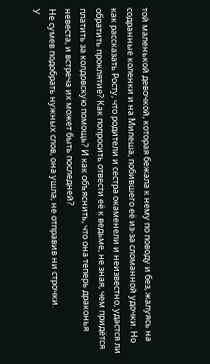той маленькой девочкой, которая бежала к нему по поводу и без, жалуясь на содранные коленки и на Милеша, побившего её из-за сломанной удочки. Но как рассказать Росту, что родители и сестра окаменели и неизвестно, удастся ли обратить проклятие? Как попросить отвести её к ведьме, не зная, чем придётся платить за колдовскую помощь? И как объяснить, что она теперь драконья невеста, и встреча их может быть последней?
Не сумев подобрать нужных слов, она ушла, не отправив ни строчки.
У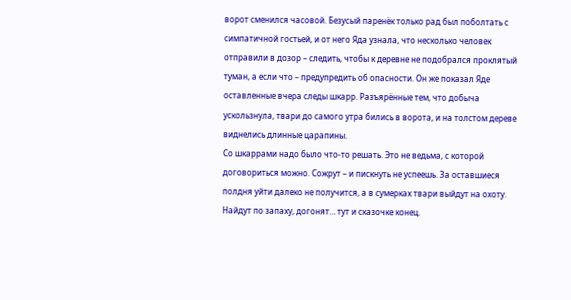ворот сменился часовой. Безусый паренёк только рад был поболтать с симпатичной гостьей, и от него Яда узнала, что несколько человек отправили в дозор – следить, чтобы к деревне не подобрался проклятый туман, а если что – предупредить об опасности. Он же показал Яде оставленные вчера следы шкарр. Разъярённые тем, что добыча ускользнула, твари до самого утра бились в ворота, и на толстом дереве виднелись длинные царапины.
Со шкаррами надо было что-то решать. Это не ведьма, с которой договориться можно. Сожрут – и пискнуть не успеешь. За оставшиеся полдня уйти далеко не получится, а в сумерках твари выйдут на охоту. Найдут по запаху, догонят… тут и сказочке конец.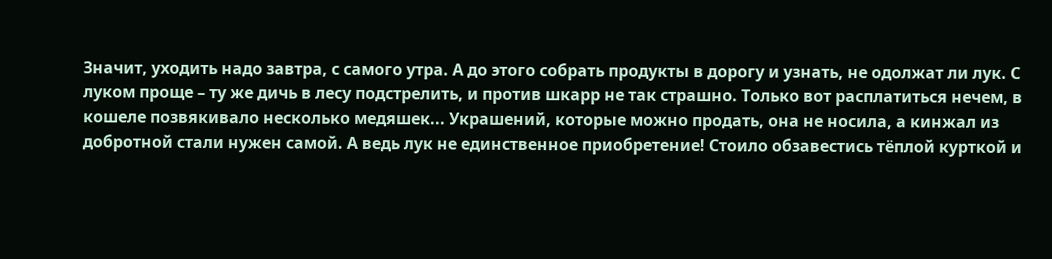Значит, уходить надо завтра, с самого утра. А до этого собрать продукты в дорогу и узнать, не одолжат ли лук. С луком проще – ту же дичь в лесу подстрелить, и против шкарр не так страшно. Только вот расплатиться нечем, в кошеле позвякивало несколько медяшек... Украшений, которые можно продать, она не носила, а кинжал из добротной стали нужен самой. А ведь лук не единственное приобретение! Стоило обзавестись тёплой курткой и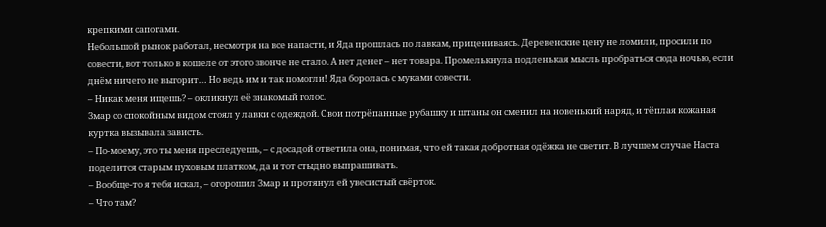крепкими сапогами.
Небольшой рынок работал, несмотря на все напасти, и Яда прошлась по лавкам, прицениваясь. Деревенские цену не ломили, просили по совести, вот только в кошеле от этого звонче не стало. А нет денег – нет товара. Промелькнула подленькая мысль пробраться сюда ночью, если днём ничего не выгорит… Но ведь им и так помогли! Яда боролась с муками совести.
– Никак меня ищешь? – окликнул её знакомый голос.
Змар со спокойным видом стоял у лавки с одеждой. Свои потрёпанные рубашку и штаны он сменил на новенький наряд, и тёплая кожаная куртка вызывала зависть.
– По-моему, это ты меня преследуешь, – с досадой ответила она, понимая, что ей такая добротная одёжка не светит. В лучшем случае Наста поделится старым пуховым платком, да и тот стыдно выпрашивать.
– Вообще-то я тебя искал, – огорошил Змар и протянул ей увесистый свёрток.
– Что там?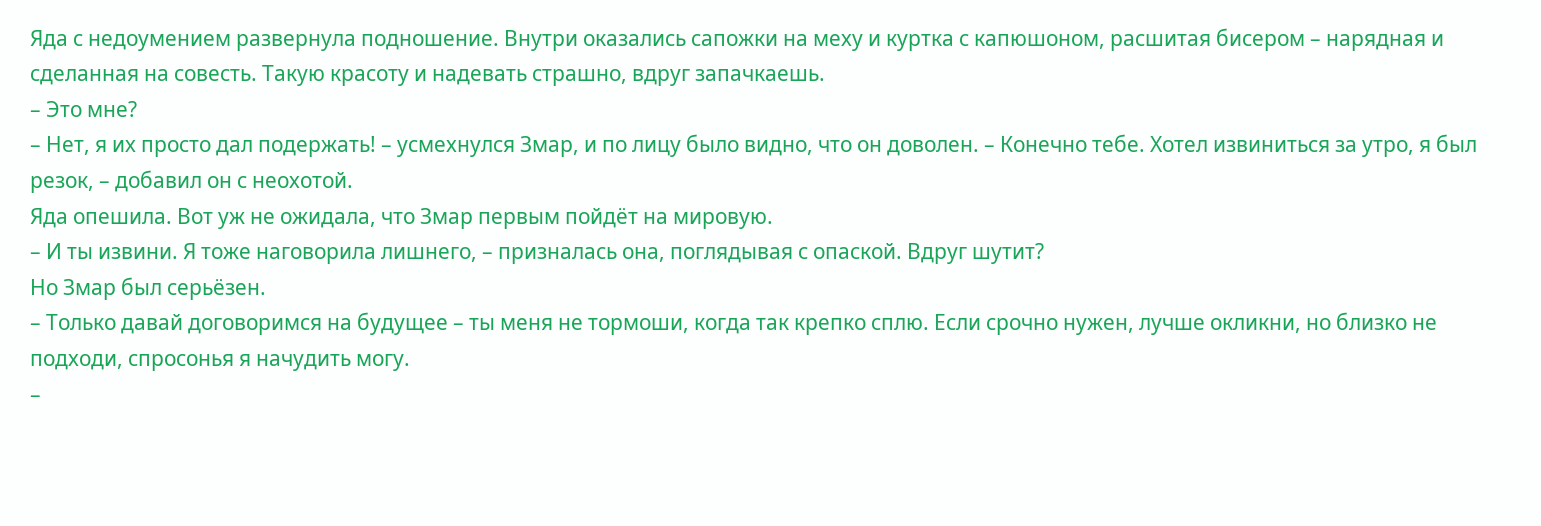Яда с недоумением развернула подношение. Внутри оказались сапожки на меху и куртка с капюшоном, расшитая бисером – нарядная и сделанная на совесть. Такую красоту и надевать страшно, вдруг запачкаешь.
– Это мне?
– Нет, я их просто дал подержать! – усмехнулся Змар, и по лицу было видно, что он доволен. – Конечно тебе. Хотел извиниться за утро, я был резок, – добавил он с неохотой.
Яда опешила. Вот уж не ожидала, что Змар первым пойдёт на мировую.
– И ты извини. Я тоже наговорила лишнего, – призналась она, поглядывая с опаской. Вдруг шутит?
Но Змар был серьёзен.
– Только давай договоримся на будущее – ты меня не тормоши, когда так крепко сплю. Если срочно нужен, лучше окликни, но близко не подходи, спросонья я начудить могу.
–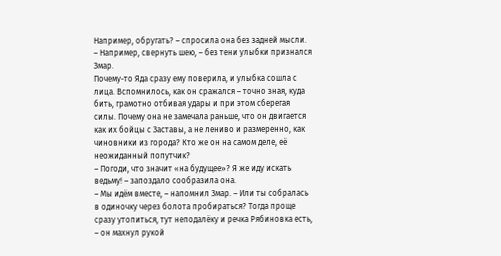Например, обругать? – спросила она без задней мысли.
– Например, свернуть шею, – без тени улыбки признался Змар.
Почему-то Яда сразу ему поверила, и улыбка сошла с лица. Вспомнилось, как он сражался – точно зная, куда бить, грамотно отбивая удары и при этом сберегая силы. Почему она не замечала раньше, что он двигается как их бойцы с Заставы, а не лениво и размеренно, как чиновники из города? Кто же он на самом деле, её неожиданный попутчик?
– Погоди, что значит «на будущее»? Я же иду искать ведьму! – запоздало сообразила она.
– Мы идём вместе, – напомнил Змар. – Или ты собралась в одиночку через болота пробираться? Тогда проще сразу утопиться, тут неподалёку и речка Рябиновка есть, – он махнул рукой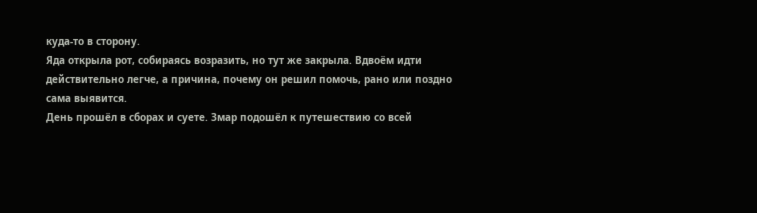куда-то в сторону.
Яда открыла рот, собираясь возразить, но тут же закрыла. Вдвоём идти действительно легче, а причина, почему он решил помочь, рано или поздно сама выявится.
День прошёл в сборах и суете. Змар подошёл к путешествию со всей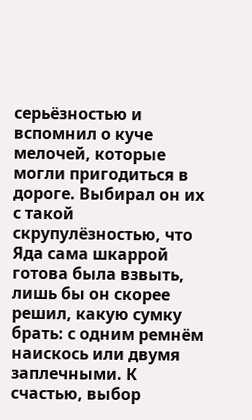серьёзностью и вспомнил о куче мелочей, которые могли пригодиться в дороге. Выбирал он их с такой скрупулёзностью, что Яда сама шкаррой готова была взвыть, лишь бы он скорее решил, какую сумку брать: с одним ремнём наискось или двумя заплечными. К счастью, выбор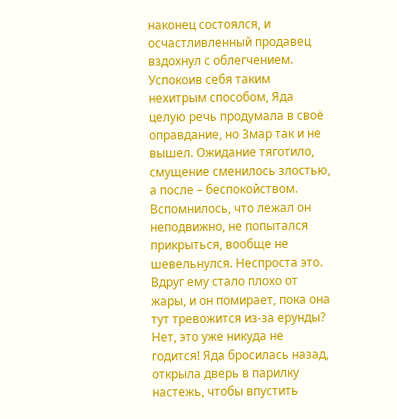наконец состоялся, и осчастливленный продавец вздохнул с облегчением.
Успокоив себя таким нехитрым способом, Яда целую речь продумала в своё оправдание, но Змар так и не вышел. Ожидание тяготило, смущение сменилось злостью, а после – беспокойством. Вспомнилось, что лежал он неподвижно, не попытался прикрыться, вообще не шевельнулся. Неспроста это. Вдруг ему стало плохо от жары, и он помирает, пока она тут тревожится из-за ерунды?
Нет, это уже никуда не годится! Яда бросилась назад, открыла дверь в парилку настежь, чтобы впустить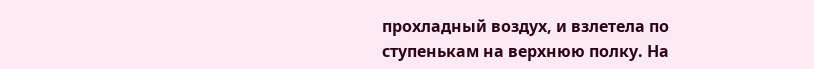прохладный воздух, и взлетела по ступенькам на верхнюю полку. На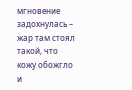мгновение задохнулась – жар там стоял такой, что кожу обожгло и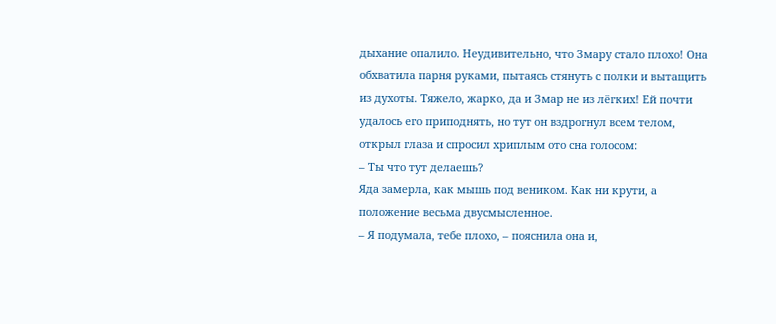дыхание опалило. Неудивительно, что Змару стало плохо! Она обхватила парня руками, пытаясь стянуть с полки и вытащить из духоты. Тяжело, жарко, да и Змар не из лёгких! Ей почти удалось его приподнять, но тут он вздрогнул всем телом, открыл глаза и спросил хриплым ото сна голосом:
– Ты что тут делаешь?
Яда замерла, как мышь под веником. Как ни крути, а положение весьма двусмысленное.
– Я подумала, тебе плохо, – пояснила она и,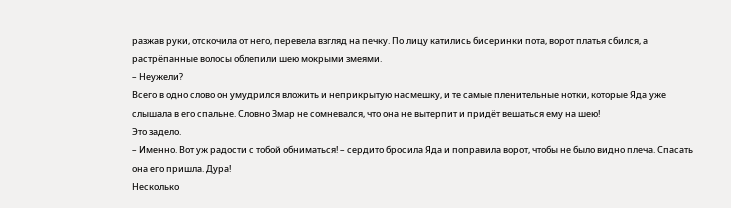разжав руки, отскочила от него, перевела взгляд на печку. По лицу катились бисеринки пота, ворот платья сбился, а растрёпанные волосы облепили шею мокрыми змеями.
– Неужели?
Всего в одно слово он умудрился вложить и неприкрытую насмешку, и те самые пленительные нотки, которые Яда уже слышала в его спальне. Словно Змар не сомневался, что она не вытерпит и придёт вешаться ему на шею!
Это задело.
– Именно. Вот уж радости с тобой обниматься! – сердито бросила Яда и поправила ворот, чтобы не было видно плеча. Спасать она его пришла. Дура!
Несколько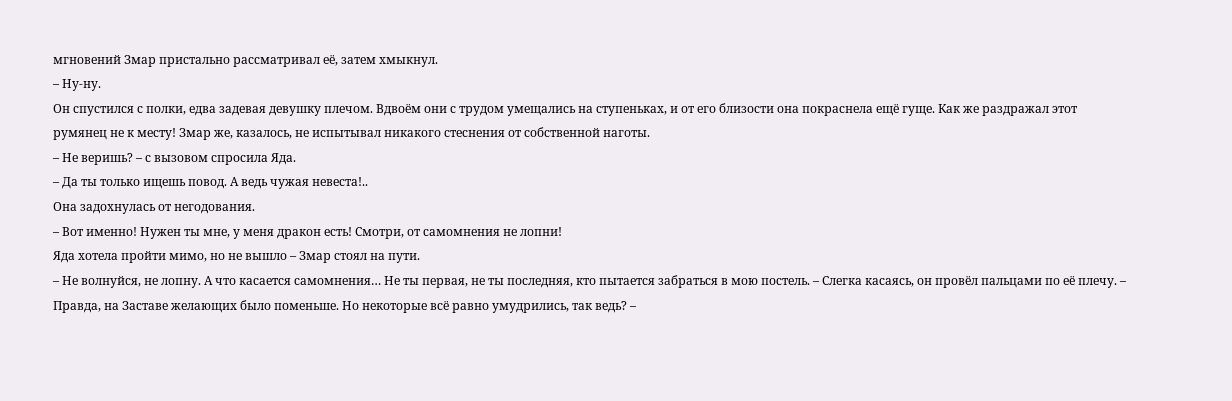мгновений Змар пристально рассматривал её, затем хмыкнул.
– Ну-ну.
Он спустился с полки, едва задевая девушку плечом. Вдвоём они с трудом умещались на ступеньках, и от его близости она покраснела ещё гуще. Как же раздражал этот румянец не к месту! Змар же, казалось, не испытывал никакого стеснения от собственной наготы.
– Не веришь? – с вызовом спросила Яда.
– Да ты только ищешь повод. А ведь чужая невеста!..
Она задохнулась от негодования.
– Вот именно! Нужен ты мне, у меня дракон есть! Смотри, от самомнения не лопни!
Яда хотела пройти мимо, но не вышло – Змар стоял на пути.
– Не волнуйся, не лопну. А что касается самомнения… Не ты первая, не ты последняя, кто пытается забраться в мою постель. – Слегка касаясь, он провёл пальцами по её плечу. – Правда, на Заставе желающих было поменьше. Но некоторые всё равно умудрились, так ведь? –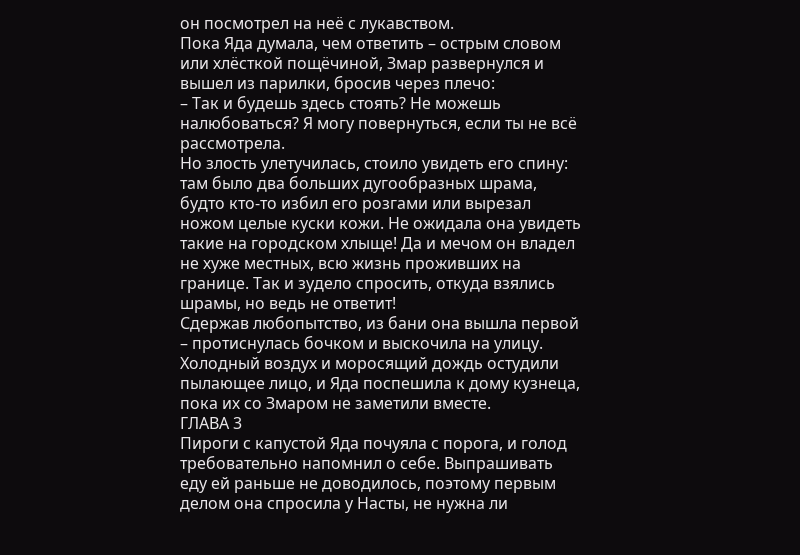он посмотрел на неё с лукавством.
Пока Яда думала, чем ответить – острым словом или хлёсткой пощёчиной, Змар развернулся и вышел из парилки, бросив через плечо:
– Так и будешь здесь стоять? Не можешь налюбоваться? Я могу повернуться, если ты не всё рассмотрела.
Но злость улетучилась, стоило увидеть его спину: там было два больших дугообразных шрама, будто кто-то избил его розгами или вырезал ножом целые куски кожи. Не ожидала она увидеть такие на городском хлыще! Да и мечом он владел не хуже местных, всю жизнь проживших на границе. Так и зудело спросить, откуда взялись шрамы, но ведь не ответит!
Сдержав любопытство, из бани она вышла первой – протиснулась бочком и выскочила на улицу. Холодный воздух и моросящий дождь остудили пылающее лицо, и Яда поспешила к дому кузнеца, пока их со Змаром не заметили вместе.
ГЛАВА 3
Пироги с капустой Яда почуяла с порога, и голод требовательно напомнил о себе. Выпрашивать еду ей раньше не доводилось, поэтому первым делом она спросила у Насты, не нужна ли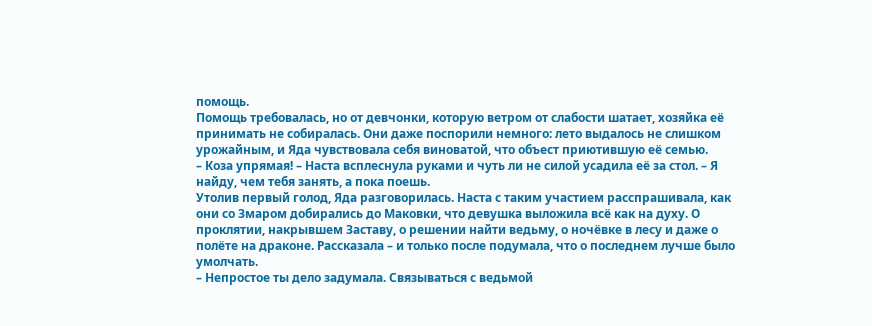помощь.
Помощь требовалась, но от девчонки, которую ветром от слабости шатает, хозяйка её принимать не собиралась. Они даже поспорили немного: лето выдалось не слишком урожайным, и Яда чувствовала себя виноватой, что объест приютившую её семью.
– Коза упрямая! – Наста всплеснула руками и чуть ли не силой усадила её за стол. – Я найду, чем тебя занять, а пока поешь.
Утолив первый голод, Яда разговорилась. Наста с таким участием расспрашивала, как они со Змаром добирались до Маковки, что девушка выложила всё как на духу. О проклятии, накрывшем Заставу, о решении найти ведьму, о ночёвке в лесу и даже о полёте на драконе. Рассказала – и только после подумала, что о последнем лучше было умолчать.
– Непростое ты дело задумала. Связываться с ведьмой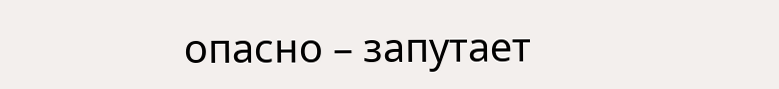опасно – запутает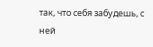так, что себя забудешь, с ней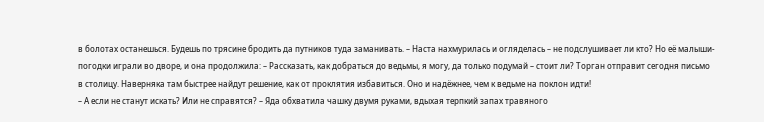в болотах останешься. Будешь по трясине бродить да путников туда заманивать. – Наста нахмурилась и огляделась – не подслушивает ли кто? Но её малыши-погодки играли во дворе, и она продолжила: – Рассказать, как добраться до ведьмы, я могу, да только подумай – стоит ли? Торган отправит сегодня письмо в столицу. Наверняка там быстрее найдут решение, как от проклятия избавиться. Оно и надёжнее, чем к ведьме на поклон идти!
– А если не станут искать? Или не справятся? – Яда обхватила чашку двумя руками, вдыхая терпкий запах травяного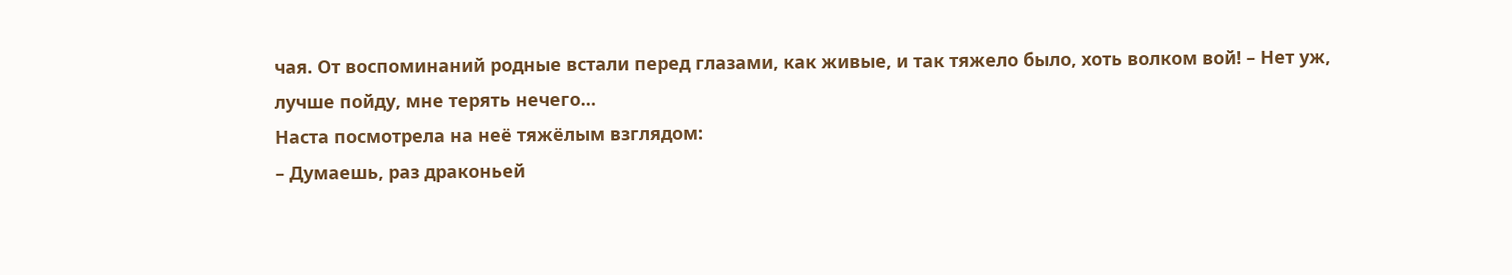чая. От воспоминаний родные встали перед глазами, как живые, и так тяжело было, хоть волком вой! – Нет уж, лучше пойду, мне терять нечего…
Наста посмотрела на неё тяжёлым взглядом:
– Думаешь, раз драконьей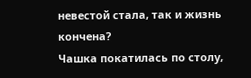невестой стала, так и жизнь кончена?
Чашка покатилась по столу,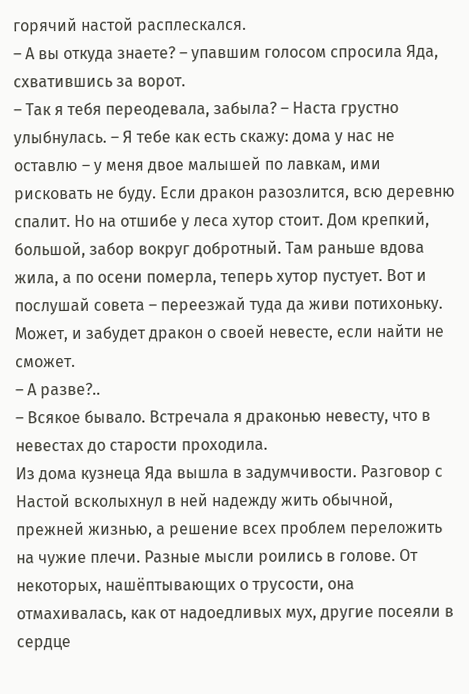горячий настой расплескался.
– А вы откуда знаете? – упавшим голосом спросила Яда, схватившись за ворот.
– Так я тебя переодевала, забыла? – Наста грустно улыбнулась. – Я тебе как есть скажу: дома у нас не оставлю – у меня двое малышей по лавкам, ими рисковать не буду. Если дракон разозлится, всю деревню спалит. Но на отшибе у леса хутор стоит. Дом крепкий, большой, забор вокруг добротный. Там раньше вдова жила, а по осени померла, теперь хутор пустует. Вот и послушай совета – переезжай туда да живи потихоньку. Может, и забудет дракон о своей невесте, если найти не сможет.
– А разве?..
– Всякое бывало. Встречала я драконью невесту, что в невестах до старости проходила.
Из дома кузнеца Яда вышла в задумчивости. Разговор с Настой всколыхнул в ней надежду жить обычной, прежней жизнью, а решение всех проблем переложить на чужие плечи. Разные мысли роились в голове. От некоторых, нашёптывающих о трусости, она отмахивалась, как от надоедливых мух, другие посеяли в сердце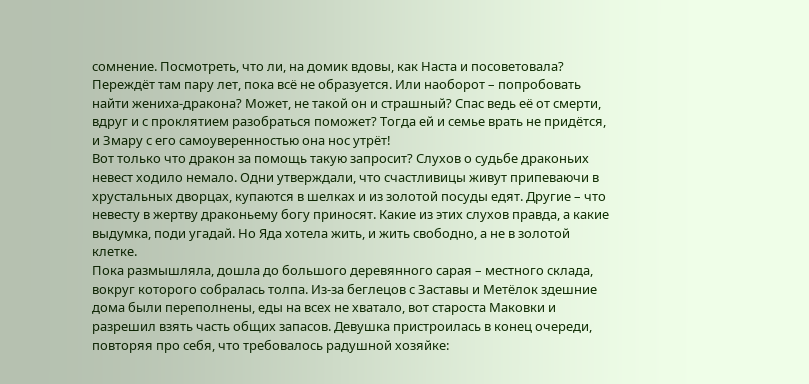сомнение. Посмотреть, что ли, на домик вдовы, как Наста и посоветовала? Переждёт там пару лет, пока всё не образуется. Или наоборот – попробовать найти жениха-дракона? Может, не такой он и страшный? Спас ведь её от смерти, вдруг и с проклятием разобраться поможет? Тогда ей и семье врать не придётся, и Змару с его самоуверенностью она нос утрёт!
Вот только что дракон за помощь такую запросит? Слухов о судьбе драконьих невест ходило немало. Одни утверждали, что счастливицы живут припеваючи в хрустальных дворцах, купаются в шелках и из золотой посуды едят. Другие – что невесту в жертву драконьему богу приносят. Какие из этих слухов правда, а какие выдумка, поди угадай. Но Яда хотела жить, и жить свободно, а не в золотой клетке.
Пока размышляла, дошла до большого деревянного сарая – местного склада, вокруг которого собралась толпа. Из-за беглецов с Заставы и Метёлок здешние дома были переполнены, еды на всех не хватало, вот староста Маковки и разрешил взять часть общих запасов. Девушка пристроилась в конец очереди, повторяя про себя, что требовалось радушной хозяйке: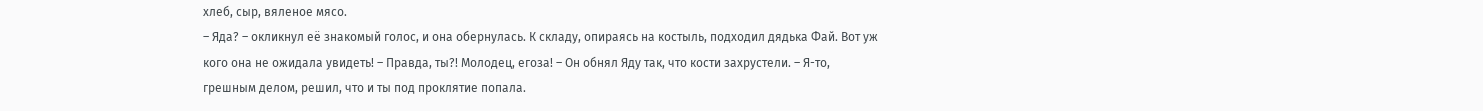хлеб, сыр, вяленое мясо.
– Яда? – окликнул её знакомый голос, и она обернулась. К складу, опираясь на костыль, подходил дядька Фай. Вот уж кого она не ожидала увидеть! – Правда, ты?! Молодец, егоза! – Он обнял Яду так, что кости захрустели. – Я-то, грешным делом, решил, что и ты под проклятие попала.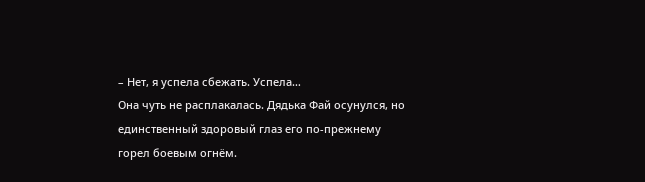– Нет, я успела сбежать. Успела…
Она чуть не расплакалась. Дядька Фай осунулся, но единственный здоровый глаз его по-прежнему горел боевым огнём.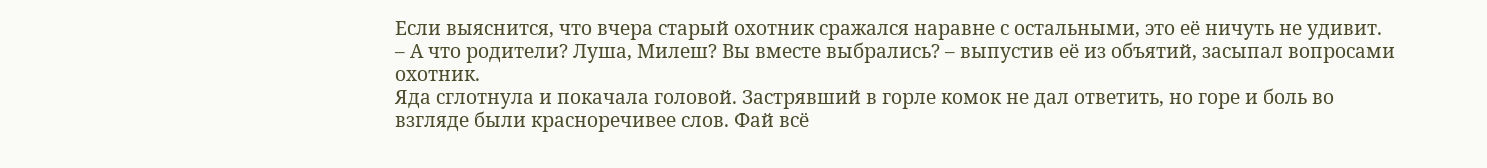Если выяснится, что вчера старый охотник сражался наравне с остальными, это её ничуть не удивит.
– А что родители? Луша, Милеш? Вы вместе выбрались? – выпустив её из объятий, засыпал вопросами охотник.
Яда сглотнула и покачала головой. Застрявший в горле комок не дал ответить, но горе и боль во взгляде были красноречивее слов. Фай всё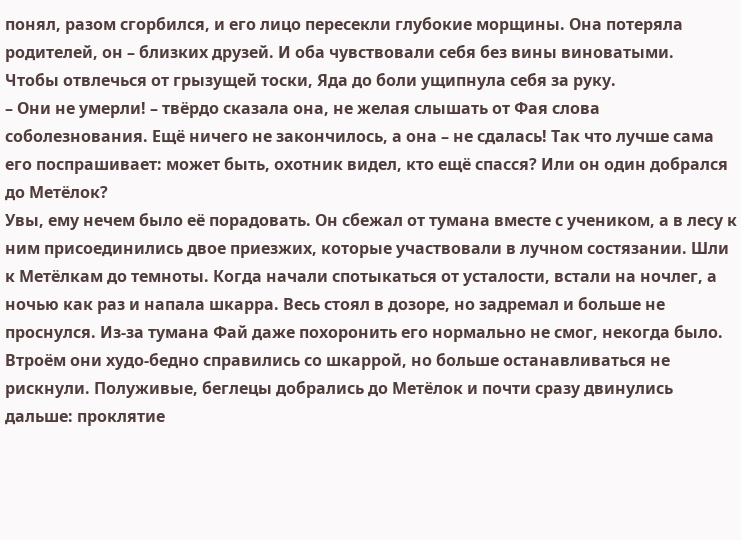понял, разом сгорбился, и его лицо пересекли глубокие морщины. Она потеряла родителей, он – близких друзей. И оба чувствовали себя без вины виноватыми.
Чтобы отвлечься от грызущей тоски, Яда до боли ущипнула себя за руку.
– Они не умерли! – твёрдо сказала она, не желая слышать от Фая слова соболезнования. Ещё ничего не закончилось, а она – не сдалась! Так что лучше сама его поспрашивает: может быть, охотник видел, кто ещё спасся? Или он один добрался до Метёлок?
Увы, ему нечем было её порадовать. Он сбежал от тумана вместе с учеником, а в лесу к ним присоединились двое приезжих, которые участвовали в лучном состязании. Шли к Метёлкам до темноты. Когда начали спотыкаться от усталости, встали на ночлег, а ночью как раз и напала шкарра. Весь стоял в дозоре, но задремал и больше не проснулся. Из-за тумана Фай даже похоронить его нормально не смог, некогда было. Втроём они худо-бедно справились со шкаррой, но больше останавливаться не рискнули. Полуживые, беглецы добрались до Метёлок и почти сразу двинулись дальше: проклятие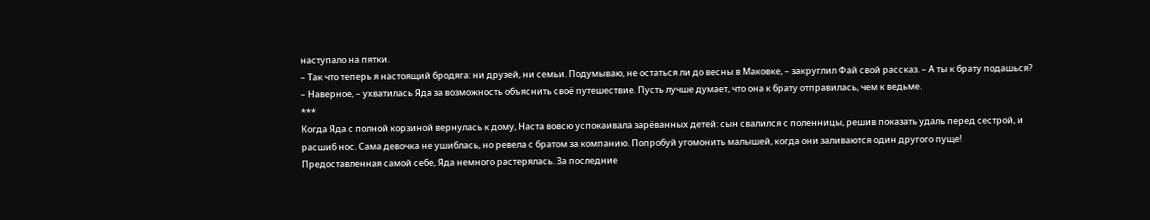наступало на пятки.
– Так что теперь я настоящий бродяга: ни друзей, ни семьи. Подумываю, не остаться ли до весны в Маковке, – закруглил Фай свой рассказ. – А ты к брату подашься?
– Наверное, – ухватилась Яда за возможность объяснить своё путешествие. Пусть лучше думает, что она к брату отправилась, чем к ведьме.
***
Когда Яда с полной корзиной вернулась к дому, Наста вовсю успокаивала зарёванных детей: сын свалился с поленницы, решив показать удаль перед сестрой, и расшиб нос. Сама девочка не ушиблась, но ревела с братом за компанию. Попробуй угомонить малышей, когда они заливаются один другого пуще!
Предоставленная самой себе, Яда немного растерялась. За последние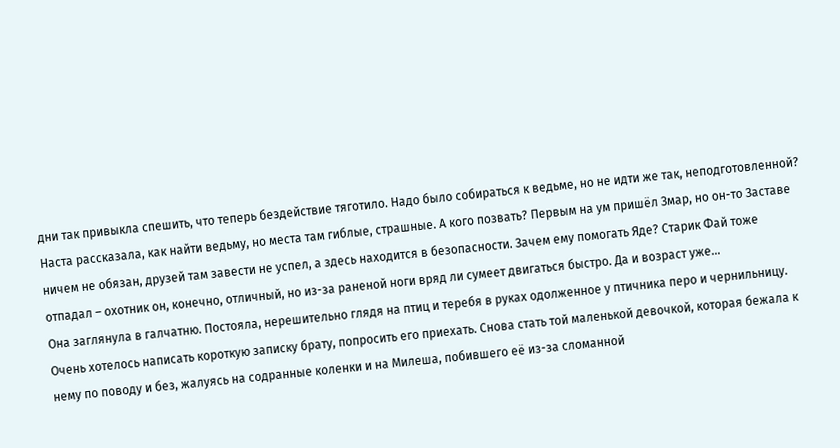дни так привыкла спешить, что теперь бездействие тяготило. Надо было собираться к ведьме, но не идти же так, неподготовленной? Наста рассказала, как найти ведьму, но места там гиблые, страшные. А кого позвать? Первым на ум пришёл Змар, но он-то Заставе ничем не обязан, друзей там завести не успел, а здесь находится в безопасности. Зачем ему помогать Яде? Старик Фай тоже отпадал – охотник он, конечно, отличный, но из-за раненой ноги вряд ли сумеет двигаться быстро. Да и возраст уже…
Она заглянула в галчатню. Постояла, нерешительно глядя на птиц и теребя в руках одолженное у птичника перо и чернильницу. Очень хотелось написать короткую записку брату, попросить его приехать. Снова стать той маленькой девочкой, которая бежала к нему по поводу и без, жалуясь на содранные коленки и на Милеша, побившего её из-за сломанной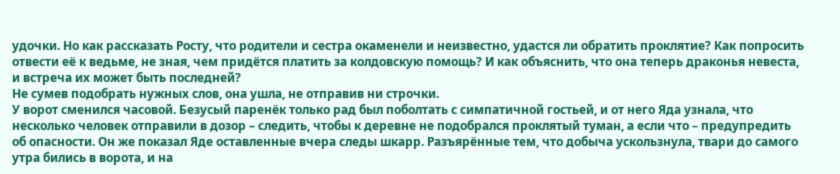удочки. Но как рассказать Росту, что родители и сестра окаменели и неизвестно, удастся ли обратить проклятие? Как попросить отвести её к ведьме, не зная, чем придётся платить за колдовскую помощь? И как объяснить, что она теперь драконья невеста, и встреча их может быть последней?
Не сумев подобрать нужных слов, она ушла, не отправив ни строчки.
У ворот сменился часовой. Безусый паренёк только рад был поболтать с симпатичной гостьей, и от него Яда узнала, что несколько человек отправили в дозор – следить, чтобы к деревне не подобрался проклятый туман, а если что – предупредить об опасности. Он же показал Яде оставленные вчера следы шкарр. Разъярённые тем, что добыча ускользнула, твари до самого утра бились в ворота, и на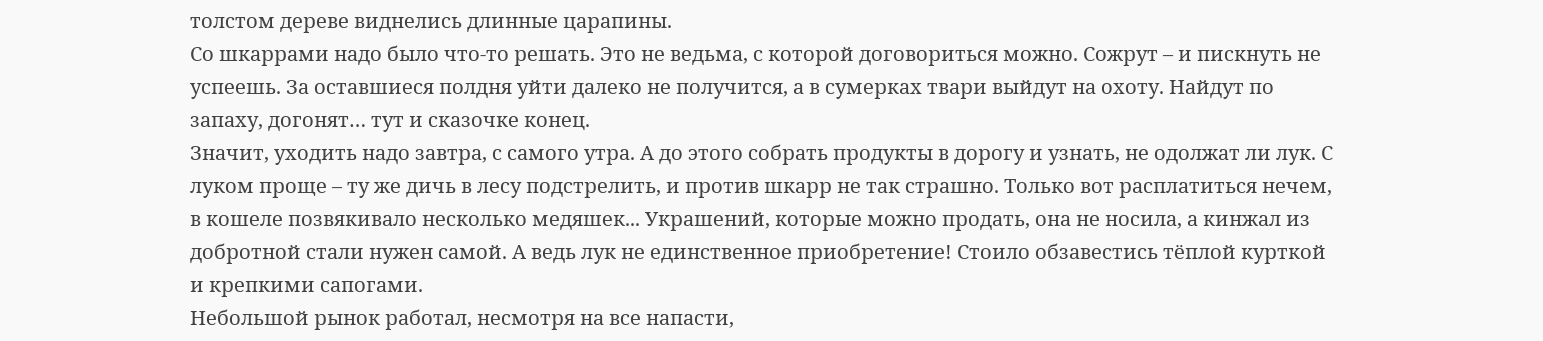толстом дереве виднелись длинные царапины.
Со шкаррами надо было что-то решать. Это не ведьма, с которой договориться можно. Сожрут – и пискнуть не успеешь. За оставшиеся полдня уйти далеко не получится, а в сумерках твари выйдут на охоту. Найдут по запаху, догонят… тут и сказочке конец.
Значит, уходить надо завтра, с самого утра. А до этого собрать продукты в дорогу и узнать, не одолжат ли лук. С луком проще – ту же дичь в лесу подстрелить, и против шкарр не так страшно. Только вот расплатиться нечем, в кошеле позвякивало несколько медяшек... Украшений, которые можно продать, она не носила, а кинжал из добротной стали нужен самой. А ведь лук не единственное приобретение! Стоило обзавестись тёплой курткой и крепкими сапогами.
Небольшой рынок работал, несмотря на все напасти,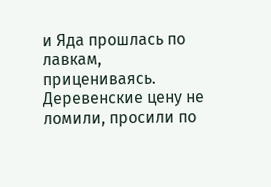и Яда прошлась по лавкам, прицениваясь. Деревенские цену не ломили, просили по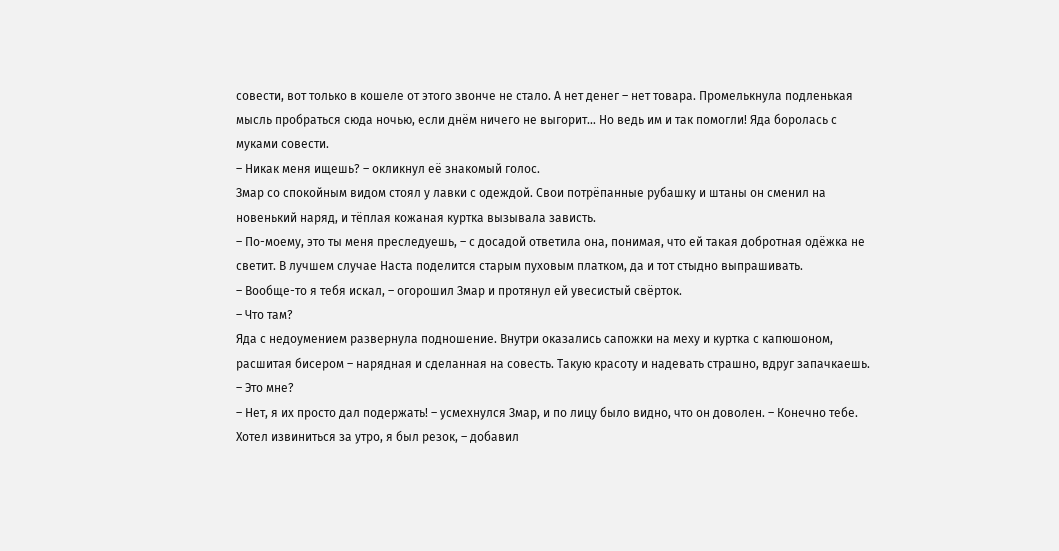совести, вот только в кошеле от этого звонче не стало. А нет денег – нет товара. Промелькнула подленькая мысль пробраться сюда ночью, если днём ничего не выгорит… Но ведь им и так помогли! Яда боролась с муками совести.
– Никак меня ищешь? – окликнул её знакомый голос.
Змар со спокойным видом стоял у лавки с одеждой. Свои потрёпанные рубашку и штаны он сменил на новенький наряд, и тёплая кожаная куртка вызывала зависть.
– По-моему, это ты меня преследуешь, – с досадой ответила она, понимая, что ей такая добротная одёжка не светит. В лучшем случае Наста поделится старым пуховым платком, да и тот стыдно выпрашивать.
– Вообще-то я тебя искал, – огорошил Змар и протянул ей увесистый свёрток.
– Что там?
Яда с недоумением развернула подношение. Внутри оказались сапожки на меху и куртка с капюшоном, расшитая бисером – нарядная и сделанная на совесть. Такую красоту и надевать страшно, вдруг запачкаешь.
– Это мне?
– Нет, я их просто дал подержать! – усмехнулся Змар, и по лицу было видно, что он доволен. – Конечно тебе. Хотел извиниться за утро, я был резок, – добавил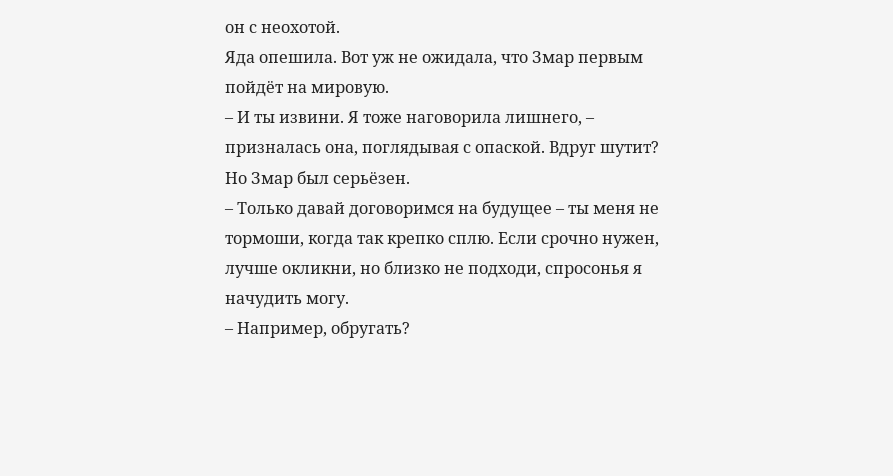он с неохотой.
Яда опешила. Вот уж не ожидала, что Змар первым пойдёт на мировую.
– И ты извини. Я тоже наговорила лишнего, – призналась она, поглядывая с опаской. Вдруг шутит?
Но Змар был серьёзен.
– Только давай договоримся на будущее – ты меня не тормоши, когда так крепко сплю. Если срочно нужен, лучше окликни, но близко не подходи, спросонья я начудить могу.
– Например, обругать?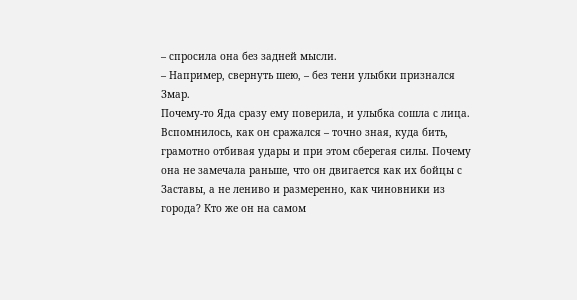– спросила она без задней мысли.
– Например, свернуть шею, – без тени улыбки признался Змар.
Почему-то Яда сразу ему поверила, и улыбка сошла с лица. Вспомнилось, как он сражался – точно зная, куда бить, грамотно отбивая удары и при этом сберегая силы. Почему она не замечала раньше, что он двигается как их бойцы с Заставы, а не лениво и размеренно, как чиновники из города? Кто же он на самом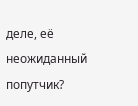деле, её неожиданный попутчик?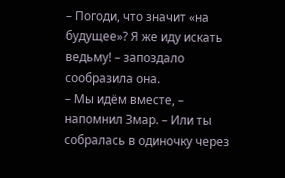– Погоди, что значит «на будущее»? Я же иду искать ведьму! – запоздало сообразила она.
– Мы идём вместе, – напомнил Змар. – Или ты собралась в одиночку через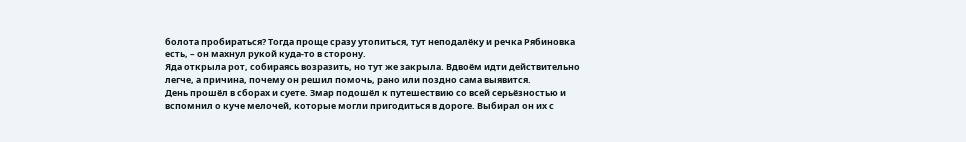болота пробираться? Тогда проще сразу утопиться, тут неподалёку и речка Рябиновка есть, – он махнул рукой куда-то в сторону.
Яда открыла рот, собираясь возразить, но тут же закрыла. Вдвоём идти действительно легче, а причина, почему он решил помочь, рано или поздно сама выявится.
День прошёл в сборах и суете. Змар подошёл к путешествию со всей серьёзностью и вспомнил о куче мелочей, которые могли пригодиться в дороге. Выбирал он их с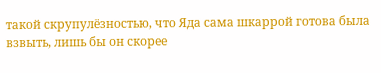такой скрупулёзностью, что Яда сама шкаррой готова была взвыть, лишь бы он скорее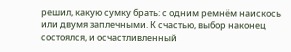решил, какую сумку брать: с одним ремнём наискось или двумя заплечными. К счастью, выбор наконец состоялся, и осчастливленный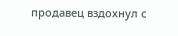продавец вздохнул с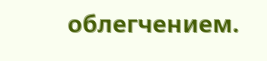облегчением.